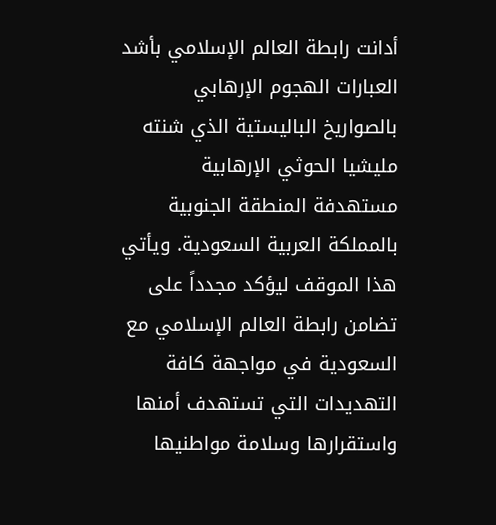أدانت رابطة العالم الإسلامي بأشد العبارات الهجوم الإرهابي بالصواريخ الباليستية الذي شنته مليشيا الحوثي الإرهابية مستهدفة المنطقة الجنوبية بالمملكة العربية السعودية. ويأتي هذا الموقف ليؤكد مجدداً على تضامن رابطة العالم الإسلامي مع السعودية في مواجهة كافة التهديدات التي تستهدف أمنها واستقرارها وسلامة مواطنيها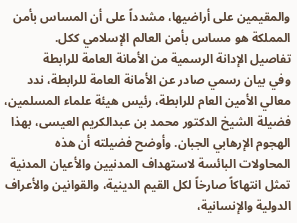والمقيمين على أراضيها، مشدداً على أن المساس بأمن المملكة هو مساس بأمن العالم الإسلامي ككل.
تفاصيل الإدانة الرسمية من الأمانة العامة للرابطة
وفي بيان رسمي صادر عن الأمانة العامة للرابطة، ندد معالي الأمين العام للرابطة، رئيس هيئة علماء المسلمين، فضيلة الشيخ الدكتور محمد بن عبدالكريم العيسى، بهذا الهجوم الإرهابي الجبان. وأوضح فضيلته أن هذه المحاولات البائسة لاستهداف المدنيين والأعيان المدنية تمثل انتهاكاً صارخاً لكل القيم الدينية، والقوانين والأعراف الدولية والإنسانية،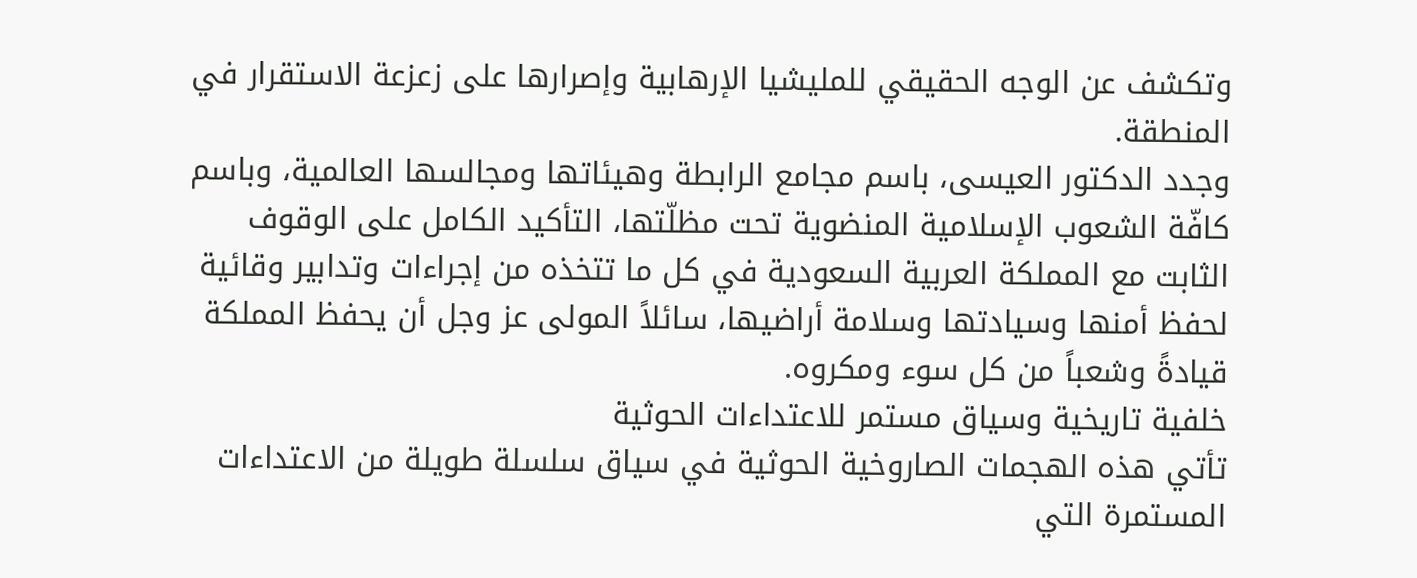وتكشف عن الوجه الحقيقي للمليشيا الإرهابية وإصرارها على زعزعة الاستقرار في المنطقة.
وجدد الدكتور العيسى، باسم مجامع الرابطة وهيئاتها ومجالسها العالمية، وباسم كافّة الشعوب الإسلامية المنضوية تحت مظلّتها، التأكيد الكامل على الوقوف الثابت مع المملكة العربية السعودية في كل ما تتخذه من إجراءات وتدابير وقائية لحفظ أمنها وسيادتها وسلامة أراضيها، سائلاً المولى عز وجل أن يحفظ المملكة قيادةً وشعباً من كل سوء ومكروه.
خلفية تاريخية وسياق مستمر للاعتداءات الحوثية
تأتي هذه الهجمات الصاروخية الحوثية في سياق سلسلة طويلة من الاعتداءات المستمرة التي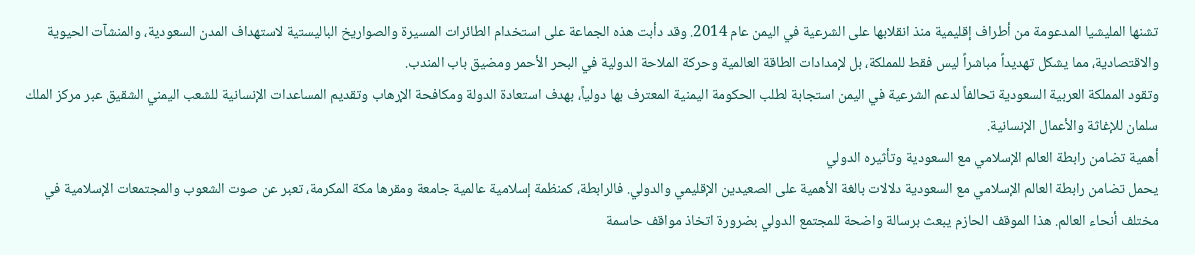تشنها المليشيا المدعومة من أطراف إقليمية منذ انقلابها على الشرعية في اليمن عام 2014. وقد دأبت هذه الجماعة على استخدام الطائرات المسيرة والصواريخ الباليستية لاستهداف المدن السعودية، والمنشآت الحيوية والاقتصادية، مما يشكل تهديداً مباشراً ليس فقط للمملكة، بل لإمدادات الطاقة العالمية وحركة الملاحة الدولية في البحر الأحمر ومضيق باب المندب.
وتقود المملكة العربية السعودية تحالفاً لدعم الشرعية في اليمن استجابة لطلب الحكومة اليمنية المعترف بها دولياً، بهدف استعادة الدولة ومكافحة الإرهاب وتقديم المساعدات الإنسانية للشعب اليمني الشقيق عبر مركز الملك سلمان للإغاثة والأعمال الإنسانية.
أهمية تضامن رابطة العالم الإسلامي مع السعودية وتأثيره الدولي
يحمل تضامن رابطة العالم الإسلامي مع السعودية دلالات بالغة الأهمية على الصعيدين الإقليمي والدولي. فالرابطة، كمنظمة إسلامية عالمية جامعة ومقرها مكة المكرمة، تعبر عن صوت الشعوب والمجتمعات الإسلامية في مختلف أنحاء العالم. هذا الموقف الحازم يبعث برسالة واضحة للمجتمع الدولي بضرورة اتخاذ مواقف حاسمة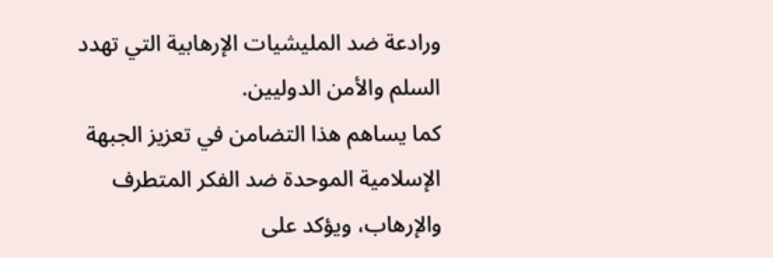ورادعة ضد المليشيات الإرهابية التي تهدد السلم والأمن الدوليين.
كما يساهم هذا التضامن في تعزيز الجبهة الإسلامية الموحدة ضد الفكر المتطرف والإرهاب، ويؤكد على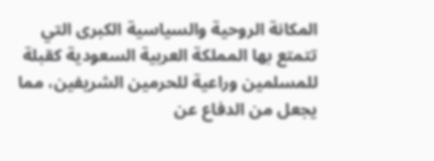المكانة الروحية والسياسية الكبرى التي تتمتع بها المملكة العربية السعودية كقبلة للمسلمين وراعية للحرمين الشريفين، مما يجعل من الدفاع عن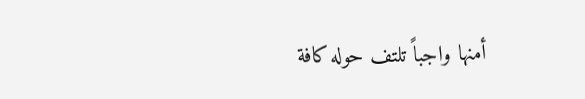أمنها واجباً تلتف حوله كافة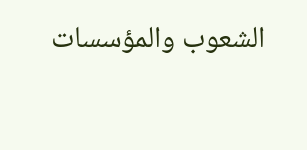الشعوب والمؤسسات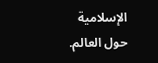الإسلامية حول العالم.